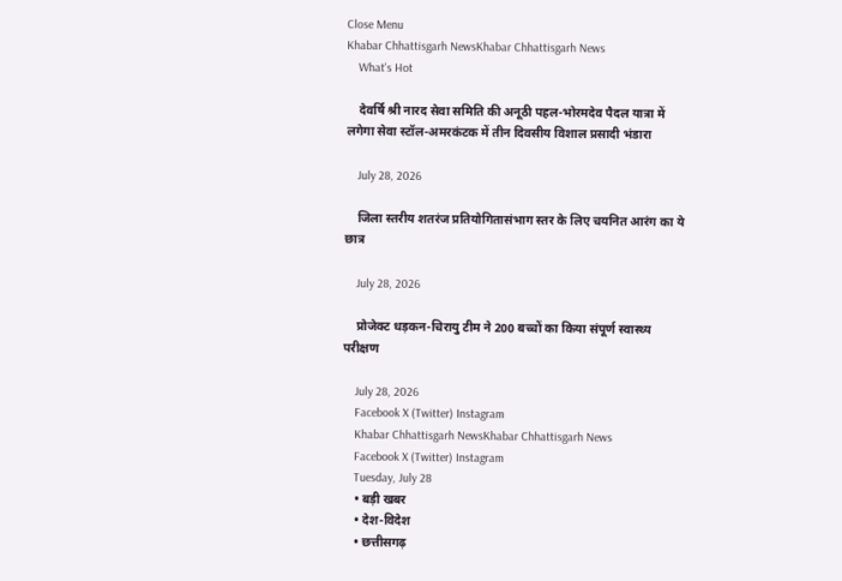Close Menu
Khabar Chhattisgarh NewsKhabar Chhattisgarh News
    What's Hot

    देवर्षि श्री नारद सेवा समिति की अनूठी पहल-भोरमदेव पैदल यात्रा में लगेगा सेवा स्टॉल-अमरकंटक में तीन दिवसीय विशाल प्रसादी भंडारा

    July 28, 2026

    जिला स्तरीय शतरंज प्रतियोगितासंभाग स्तर के लिए चयनित आरंग का ये छात्र

    July 28, 2026

    प्रोजेक्ट धड़कन-चिरायु टीम ने 200 बच्चों का किया संपूर्ण स्वास्थ्य परीक्षण

    July 28, 2026
    Facebook X (Twitter) Instagram
    Khabar Chhattisgarh NewsKhabar Chhattisgarh News
    Facebook X (Twitter) Instagram
    Tuesday, July 28
    • बड़ी खबर
    • देश-विदेश
    • छत्तीसगढ़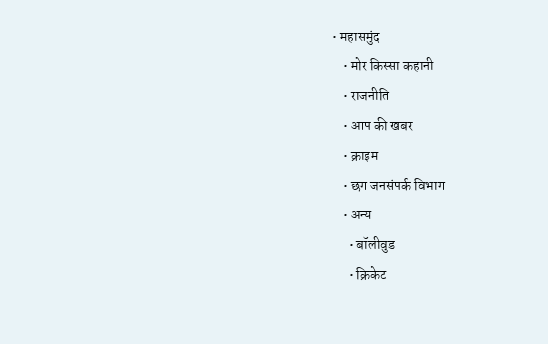• महासमुंद
    • मोर किस्सा कहानी
    • राजनीति
    • आप की खबर
    • क्राइम
    • छग जनसंपर्क विभाग
    • अन्य
      • बॉलीवुड
      • क्रिकेट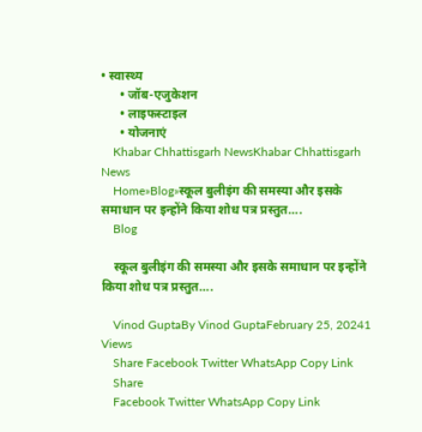• स्वास्थ्य
      • जॉब-एजुकेशन
      • लाइफस्टाइल
      • योजनाएं
    Khabar Chhattisgarh NewsKhabar Chhattisgarh News
    Home»Blog»स्कूल बुलीइंग की समस्या और इसके समाधान पर इन्होंने किया शोध पत्र प्रस्तुत….
    Blog

    स्कूल बुलीइंग की समस्या और इसके समाधान पर इन्होंने किया शोध पत्र प्रस्तुत….

    Vinod GuptaBy Vinod GuptaFebruary 25, 20241 Views
    Share Facebook Twitter WhatsApp Copy Link
    Share
    Facebook Twitter WhatsApp Copy Link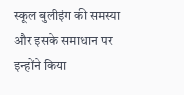स्कूल बुलीइंग की समस्या और इसके समाधान पर इन्होंने किया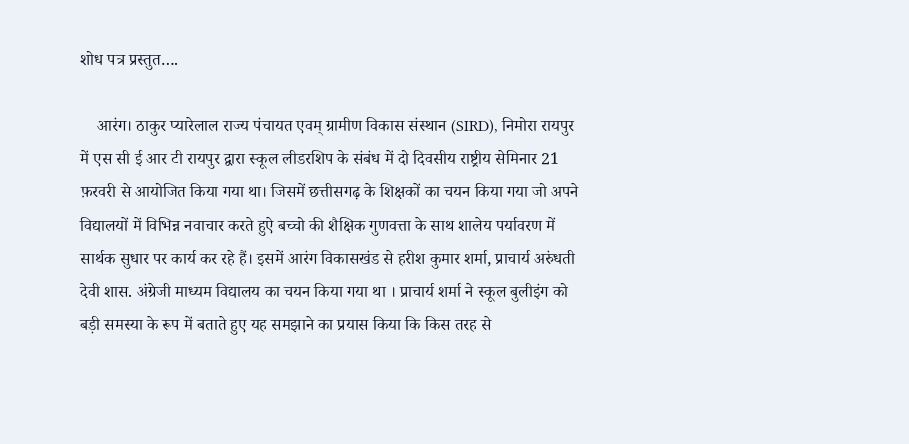शोध पत्र प्रस्तुत….

    आरंग। ठाकुर प्यारेलाल राज्य पंचायत एवम् ग्रामीण विकास संस्थान (SIRD), निमोरा रायपुर में एस सी ई आर टी रायपुर द्वारा स्कूल लीडरशिप के संबंध में दो दिवसीय राष्ट्रीय सेमिनार 21 फ़रवरी से आयोजित किया गया था। जिसमें छत्तीसगढ़ के शिक्षकों का चयन किया गया जो अपने विद्यालयों में विभिन्न नवाचार करते हुऐ बच्चो की शैक्षिक गुणवत्ता के साथ शालेय पर्यावरण में सार्थक सुधार पर कार्य कर रहे हैं। इसमें आरंग विकासखंड से हरीश कुमार शर्मा, प्राचार्य अरुंधती देवी शास. अंग्रेजी माध्यम विद्यालय का चयन किया गया था । प्राचार्य शर्मा ने स्कूल बुलीइंग को बड़ी समस्या के रूप में बताते हुए यह समझाने का प्रयास किया कि किस तरह से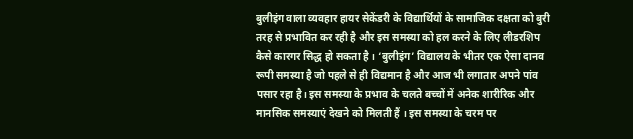बुलीइंग वाला व्यवहार हायर सेकेंडरी के विद्यार्थियों के सामाजिक दक्षता को बुरी तरह से प्रभावित कर रही है और इस समस्या को हल करने के लिए लीडरशिप कैसे कारगर सिद्ध हो सकता है । ‘बुलीइंग’ विद्यालय के भीतर एक ऐसा दानव रूपी समस्या है जो पहले से ही विद्यमान है और आज भी लगातार अपने पांव पसार रहा है। इस समस्या के प्रभाव के चलते बच्चों में अनेक शारीरिक और मानसिक समस्याएं देखने को मिलती हैं । इस समस्या के चरम पर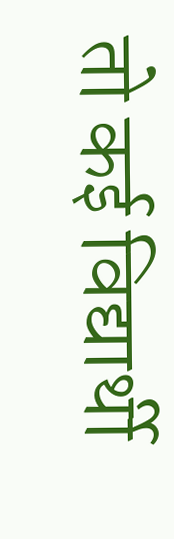तो कई विद्यार्थी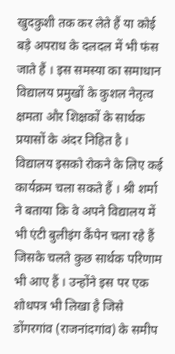खुदकुशी तक कर लेते हैं या कोई बड़े अपराध के दलदल में भी फंस जाते हैं । इस समस्या का समाधान विद्यालय प्रमुखों के कुशल नेतृत्व क्षमता और शिक्षकों के सार्थक प्रयासों के अंदर निहित है । विद्यालय इसको रोकने के लिए कई कार्यक्रम चला सकते हैं । श्री शर्मा ने बताया कि वे अपने विद्यालय में भी एंटी बुलीइंग कैंपेन चला रहे हैं जिसके चलते कुछ सार्थक परिणाम भी आए हैं । उन्होंने इस पर एक शोधपत्र भी लिखा है जिसे डोंगरगांव (राजनांदगांव) के समीप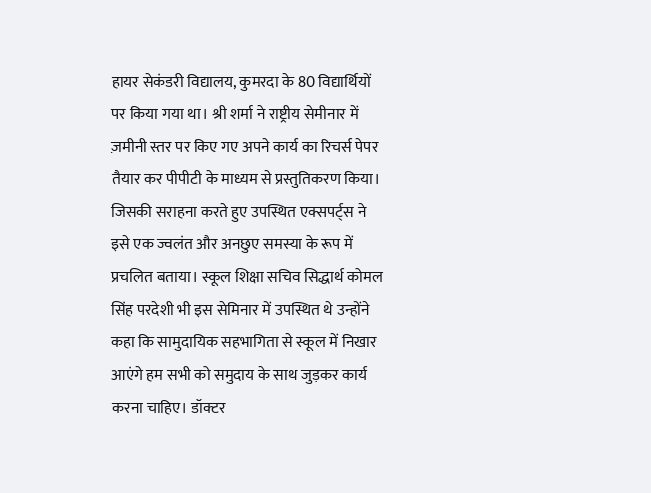हायर सेकंडरी विद्यालय, कुमरदा के 80 विद्यार्थियों पर किया गया था। श्री शर्मा ने राष्ट्रीय सेमीनार में ज़मीनी स्तर पर किए गए अपने कार्य का रिचर्स पेपर तैयार कर पीपीटी के माध्यम से प्रस्तुतिकरण किया। जिसकी सराहना करते हुए उपस्थित एक्सपर्ट्स ने इसे एक ज्वलंत और अनछुए समस्या के रूप में प्रचलित बताया। स्कूल शिक्षा सचिव सिद्धार्थ कोमल सिंह परदेशी भी इस सेमिनार में उपस्थित थे उन्होंने कहा कि सामुदायिक सहभागिता से स्कूल में निखार आएंगे हम सभी को समुदाय के साथ जुड़कर कार्य करना चाहिए। डॉक्टर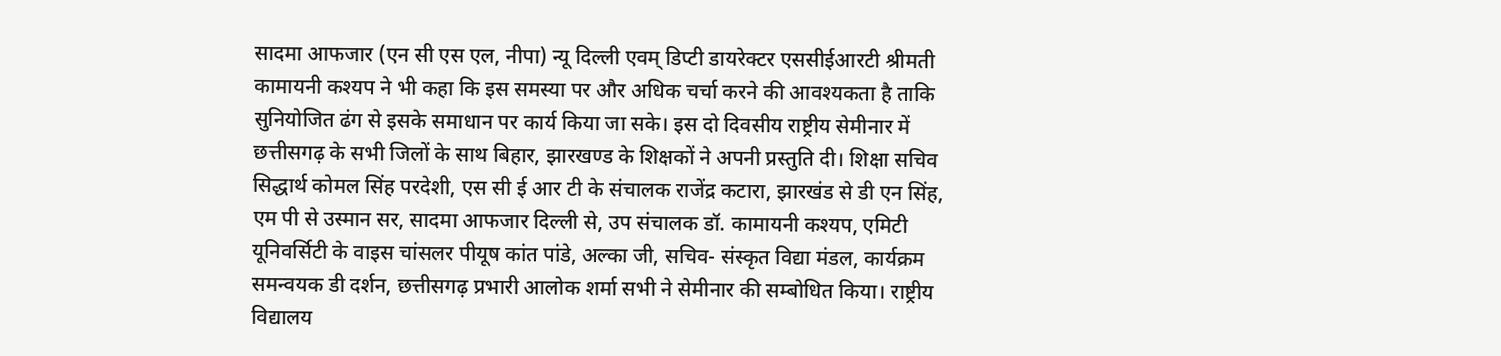सादमा आफजार (एन सी एस एल, नीपा) न्यू दिल्ली एवम् डिप्टी डायरेक्टर एससीईआरटी श्रीमती कामायनी कश्यप ने भी कहा कि इस समस्या पर और अधिक चर्चा करने की आवश्यकता है ताकि सुनियोजित ढंग से इसके समाधान पर कार्य किया जा सके। इस दो दिवसीय राष्ट्रीय सेमीनार में छत्तीसगढ़ के सभी जिलों के साथ बिहार, झारखण्ड के शिक्षकों ने अपनी प्रस्तुति दी। शिक्षा सचिव सिद्धार्थ कोमल सिंह परदेशी, एस सी ई आर टी के संचालक राजेंद्र कटारा, झारखंड से डी एन सिंह, एम पी से उस्मान सर, सादमा आफजार दिल्ली से, उप संचालक डॉ. कामायनी कश्यप, एमिटी यूनिवर्सिटी के वाइस चांसलर पीयूष कांत पांडे, अल्का जी, सचिव- संस्कृत विद्या मंडल, कार्यक्रम समन्वयक डी दर्शन, छत्तीसगढ़ प्रभारी आलोक शर्मा सभी ने सेमीनार की सम्बोधित किया। राष्ट्रीय विद्यालय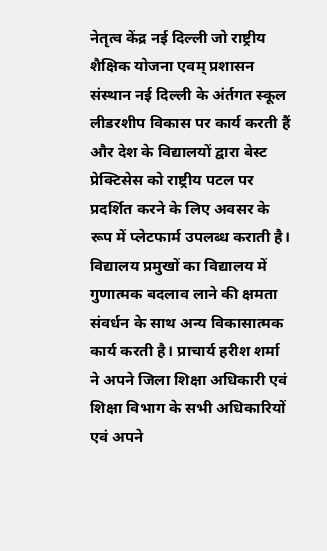नेतृत्व केंद्र नई दिल्ली जो राष्ट्रीय शैक्षिक योजना एवम् प्रशासन संस्थान नई दिल्ली के अंर्तगत स्कूल लीडरशीप विकास पर कार्य करती हैं और देश के विद्यालयों द्वारा बेस्ट प्रेक्टिसेस को राष्ट्रीय पटल पर प्रदर्शित करने के लिए अवसर के रूप में प्लेटफार्म उपलब्ध कराती है। विद्यालय प्रमुखों का विद्यालय में गुणात्मक बदलाव लाने की क्षमता संवर्धन के साथ अन्य विकासात्मक कार्य करती है। प्राचार्य हरीश शर्मा ने अपने जिला शिक्षा अधिकारी एवं शिक्षा विभाग के सभी अधिकारियों एवं अपने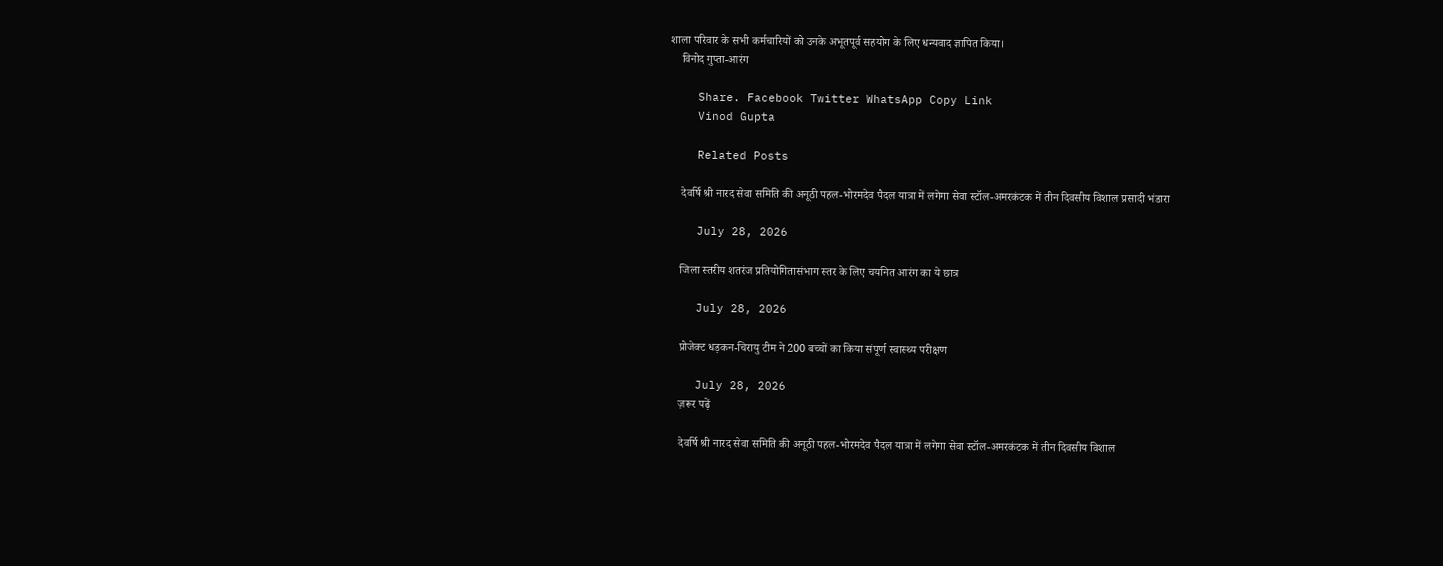शाला परिवार के सभी कर्मचारियों को उनके अभूतपूर्व सहयोग के लिए धन्यवाद ज्ञापित किया।
    विनोद गुप्ता-आरंग

    Share. Facebook Twitter WhatsApp Copy Link
    Vinod Gupta

    Related Posts

    देवर्षि श्री नारद सेवा समिति की अनूठी पहल-भोरमदेव पैदल यात्रा में लगेगा सेवा स्टॉल-अमरकंटक में तीन दिवसीय विशाल प्रसादी भंडारा

    July 28, 2026

    जिला स्तरीय शतरंज प्रतियोगितासंभाग स्तर के लिए चयनित आरंग का ये छात्र

    July 28, 2026

    प्रोजेक्ट धड़कन-चिरायु टीम ने 200 बच्चों का किया संपूर्ण स्वास्थ्य परीक्षण

    July 28, 2026
    ज़रूर पढ़ें

    देवर्षि श्री नारद सेवा समिति की अनूठी पहल-भोरमदेव पैदल यात्रा में लगेगा सेवा स्टॉल-अमरकंटक में तीन दिवसीय विशाल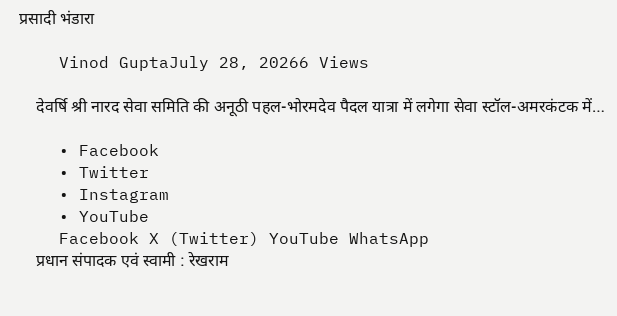प्रसादी भंडारा

    Vinod GuptaJuly 28, 20266 Views

    देवर्षि श्री नारद सेवा समिति की अनूठी पहल-भोरमदेव पैदल यात्रा में लगेगा सेवा स्टॉल-अमरकंटक में…

    • Facebook
    • Twitter
    • Instagram
    • YouTube
    Facebook X (Twitter) YouTube WhatsApp
    प्रधान संपादक एवं स्वामी : रेखराम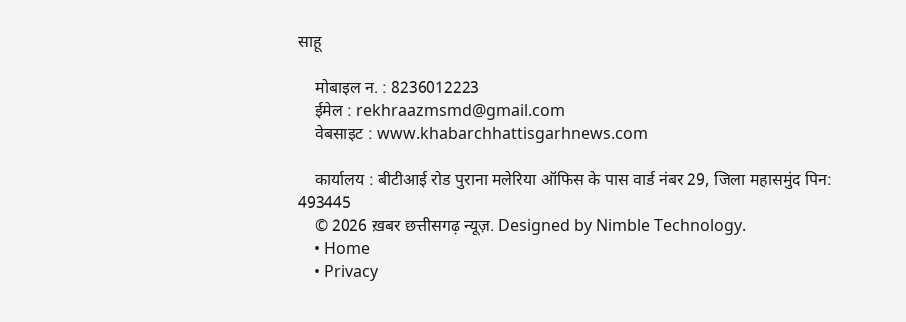साहू

    मोबाइल न. : 8236012223
    ईमेल : rekhraazmsmd@gmail.com
    वेबसाइट : www.khabarchhattisgarhnews.com

    कार्यालय : बीटीआई रोड पुराना मलेरिया ऑफिस के पास वार्ड नंबर 29, जिला महासमुंद पिन: 493445
    © 2026 ख़बर छत्तीसगढ़ न्यूज़. Designed by Nimble Technology.
    • Home
    • Privacy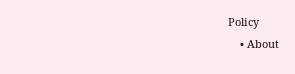Policy
    • About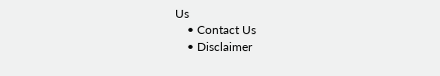Us
    • Contact Us
    • Disclaimer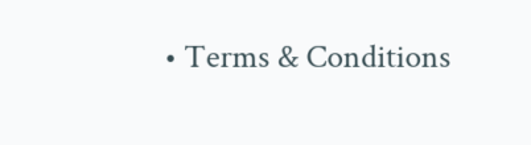• Terms & Conditions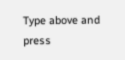Type above and press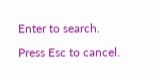Enter to search. Press Esc to cancel.